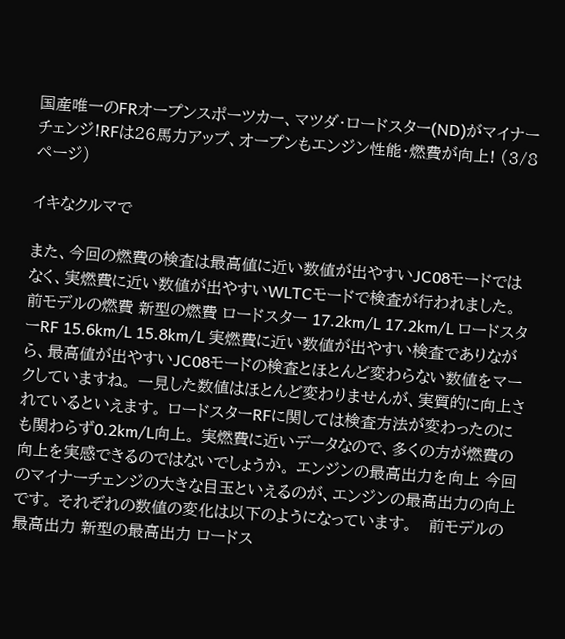国産唯一のFRオープンスポーツカー、マツダ・ロードスター(ND)がマイナーチェンジ!RFは26馬力アップ、オープンもエンジン性能・燃費が向上! (3/8ページ)

イキなクルマで

また、今回の燃費の検査は最高値に近い数値が出やすいJC08モードではなく、実燃費に近い数値が出やすいWLTCモードで検査が行われました。   前モデルの燃費 新型の燃費 ロードスター 17.2km/L 17.2km/L ロードスターRF 15.6km/L 15.8km/L 実燃費に近い数値が出やすい検査でありながら、最高値が出やすいJC08モードの検査とほとんど変わらない数値をマークしていますね。 一見した数値はほとんど変わりませんが、実質的に向上されているといえます。 ロードスターRFに関しては検査方法が変わったのにも関わらず0.2km/L向上。 実燃費に近いデータなので、多くの方が燃費の向上を実感できるのではないでしょうか。 エンジンの最高出力を向上 今回のマイナーチェンジの大きな目玉といえるのが、エンジンの最高出力の向上です。 それぞれの数値の変化は以下のようになっています。   前モデルの最高出力 新型の最高出力 ロードス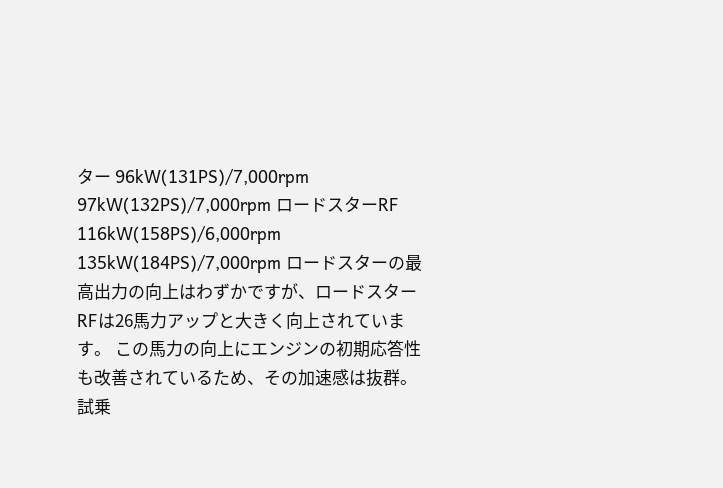ター 96kW(131PS)/7,000rpm 97kW(132PS)/7,000rpm ロードスターRF 116kW(158PS)/6,000rpm 135kW(184PS)/7,000rpm ロードスターの最高出力の向上はわずかですが、ロードスターRFは26馬力アップと大きく向上されています。 この馬力の向上にエンジンの初期応答性も改善されているため、その加速感は抜群。 試乗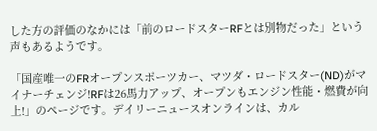した方の評価のなかには「前のロードスターRFとは別物だった」という声もあるようです。

「国産唯一のFRオープンスポーツカー、マツダ・ロードスター(ND)がマイナーチェンジ!RFは26馬力アップ、オープンもエンジン性能・燃費が向上!」のページです。デイリーニュースオンラインは、カル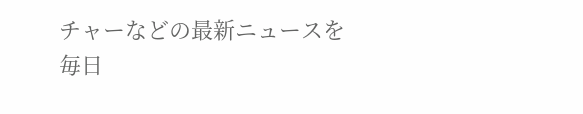チャーなどの最新ニュースを毎日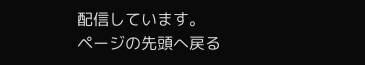配信しています。
ページの先頭へ戻る